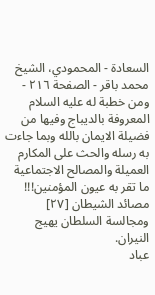السعادة - المحمودي، الشيخ محمد باقر - الصفحة ٢١٦ - ومن خطبة له عليه السلام المعروفة بالديباج وفيها من فضيلة الايمان بالله وبما جاءت به رسله والحث على المكارم العميلة والمصالح الاجتماعية ما تقر به عيون المؤمنين!!!
مصائد الشيطان [٢٧] ومجالسة السلطان يهيج النيران.
عباد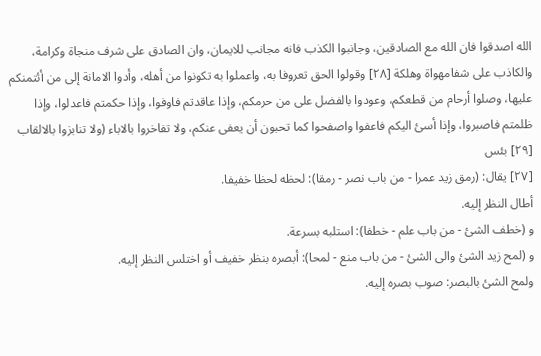الله اصدقوا فان الله مع الصادقين، وجانبوا الكذب فانه مجانب للايمان، وان الصادق على شرف منجاة وكرامة، والكاذب على شفامهواة وهلكة [٢٨] وقولوا الحق تعروفا به، واعملوا به تكونوا من أهله، وأدوا الامانة إلى من أئتمنكم عليها، وصلوا أرحام من قطعكم، وعودوا بالفضل على من حرمكم، وإذا عاقدتم فاوفوا، وإذا حكمتم فاعدلوا، وإذا ظلمتم فاصبروا، وإذا أسئ اليكم فاعفوا واصفحوا كما تحبون أن يعفى عنكم، ولا تفاخروا بالاباء (ولا تنابزوا بالالقاب [٢٩] بئس
[٢٧] يقال: (رمق زيد عمرا - من باب نصر - رمقا): لحظه لحظا خفيفا.
أطال النظر إليه.
و (خطف الشئ - من باب علم - خطفا): استلبه بسرعة.
و (لمح زيد الشئ والى الشئ - من باب منع - لمحا): أبصره بنظر خفيف أو اختلس النظر إليه.
ولمح الشئ بالبصر: صوب بصره إليه.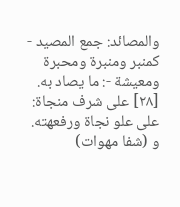والمصائد: جمع المصيد - كمنبر ومنبرة ومحبرة ومعيشة -: ما يصاد به.
[٢٨] على شرف منجاة: على علو نجاة ورفعهته.
و (شفا مهوات)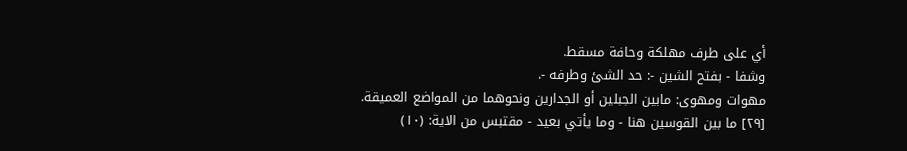أي على طرف مهلكة وحافة مسقط.
وشفا - بفتح الشين -: حد الشئ وطرفه -.
مهوات ومهوى: مابين الجبلين أو الجدارين ونحوهما من المواضع العميقة.
[٢٩] ما بين القوسين هنا - وما يأتي بعيد - مقتبس من الاية: (١٠)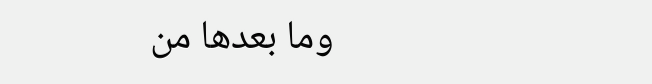وما بعدها من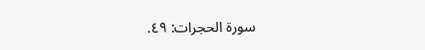سورة الحجرات: ٤٩.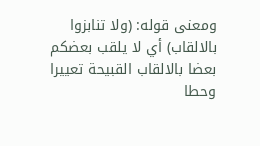ومعنى قوله: (ولا تنابزوا بالالقاب) أي لا يلقب بعضكم بعضا بالالقاب القبيحة تعييرا وحطا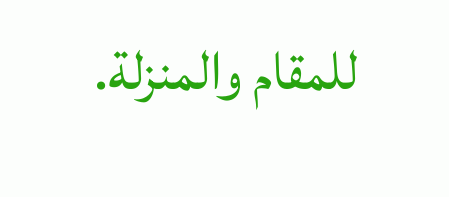للمقام والمنزلة.